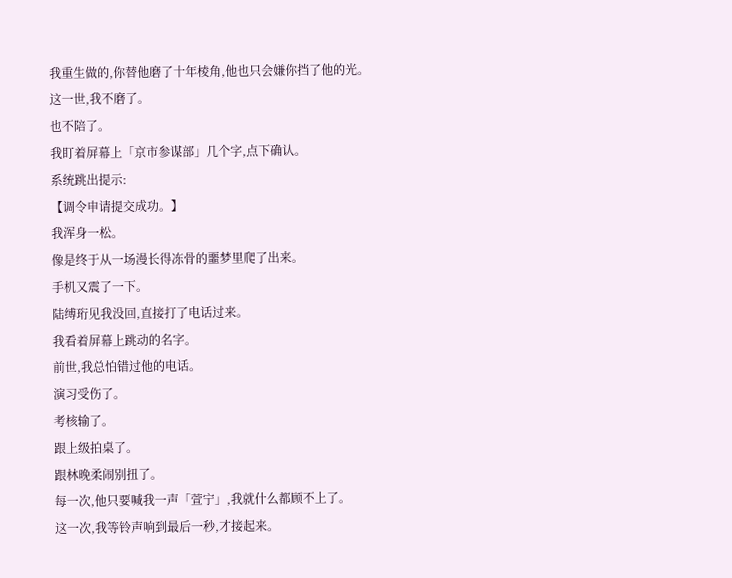我重生做的,你替他磨了十年棱角,他也只会嫌你挡了他的光。
这一世,我不磨了。
也不陪了。
我盯着屏幕上「京市参谋部」几个字,点下确认。
系统跳出提示:
【调令申请提交成功。】
我浑身一松。
像是终于从一场漫长得冻骨的噩梦里爬了出来。
手机又震了一下。
陆缚珩见我没回,直接打了电话过来。
我看着屏幕上跳动的名字。
前世,我总怕错过他的电话。
演习受伤了。
考核输了。
跟上级拍桌了。
跟林晚柔闹别扭了。
每一次,他只要喊我一声「萱宁」,我就什么都顾不上了。
这一次,我等铃声响到最后一秒,才接起来。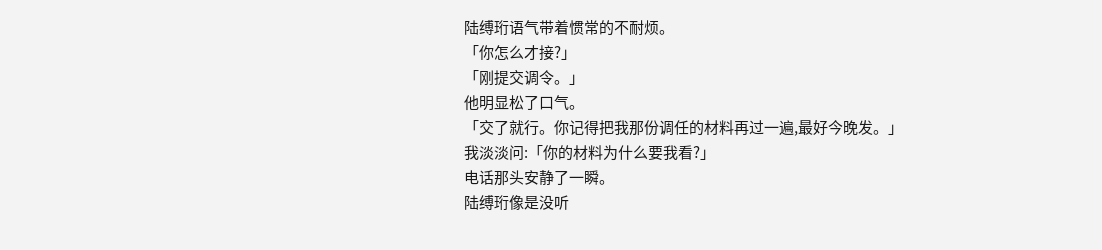陆缚珩语气带着惯常的不耐烦。
「你怎么才接?」
「刚提交调令。」
他明显松了口气。
「交了就行。你记得把我那份调任的材料再过一遍,最好今晚发。」
我淡淡问:「你的材料为什么要我看?」
电话那头安静了一瞬。
陆缚珩像是没听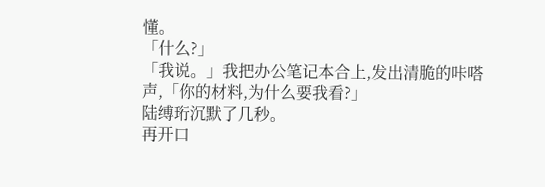懂。
「什么?」
「我说。」我把办公笔记本合上,发出清脆的咔嗒声,「你的材料,为什么要我看?」
陆缚珩沉默了几秒。
再开口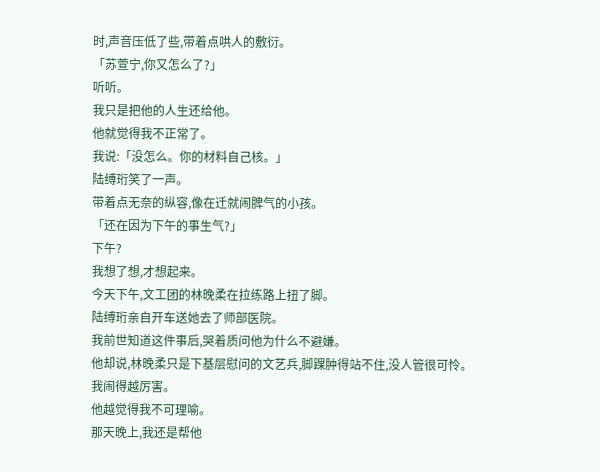时,声音压低了些,带着点哄人的敷衍。
「苏萱宁,你又怎么了?」
听听。
我只是把他的人生还给他。
他就觉得我不正常了。
我说:「没怎么。你的材料自己核。」
陆缚珩笑了一声。
带着点无奈的纵容,像在迁就闹脾气的小孩。
「还在因为下午的事生气?」
下午?
我想了想,才想起来。
今天下午,文工团的林晚柔在拉练路上扭了脚。
陆缚珩亲自开车送她去了师部医院。
我前世知道这件事后,哭着质问他为什么不避嫌。
他却说,林晚柔只是下基层慰问的文艺兵,脚踝肿得站不住,没人管很可怜。
我闹得越厉害。
他越觉得我不可理喻。
那天晚上,我还是帮他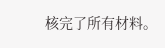核完了所有材料。